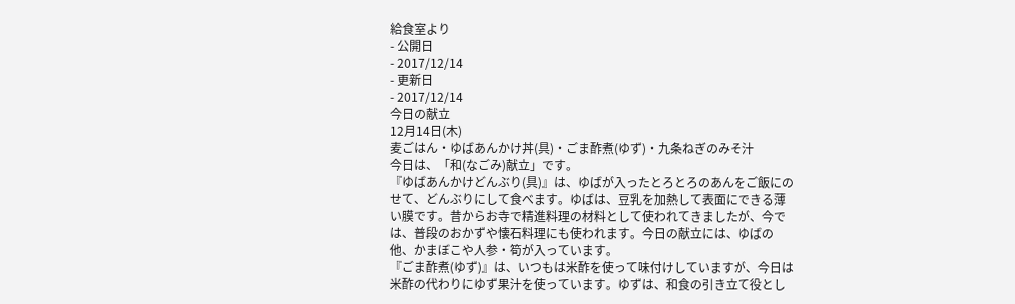給食室より
- 公開日
- 2017/12/14
- 更新日
- 2017/12/14
今日の献立
12月14日(木)
麦ごはん・ゆばあんかけ丼(具)・ごま酢煮(ゆず)・九条ねぎのみそ汁
今日は、「和(なごみ)献立」です。
『ゆばあんかけどんぶり(具)』は、ゆばが入ったとろとろのあんをご飯にのせて、どんぶりにして食べます。ゆばは、豆乳を加熱して表面にできる薄い膜です。昔からお寺で精進料理の材料として使われてきましたが、今では、普段のおかずや懐石料理にも使われます。今日の献立には、ゆばの他、かまぼこや人参・筍が入っています。
『ごま酢煮(ゆず)』は、いつもは米酢を使って味付けしていますが、今日は米酢の代わりにゆず果汁を使っています。ゆずは、和食の引き立て役とし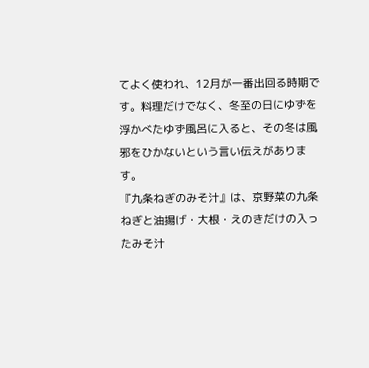てよく使われ、12月が一番出回る時期です。料理だけでなく、冬至の日にゆずを浮かべたゆず風呂に入ると、その冬は風邪をひかないという言い伝えがあります。
『九条ねぎのみそ汁』は、京野菜の九条ねぎと油揚げ・大根・えのきだけの入ったみそ汁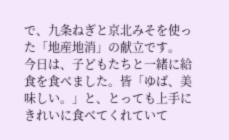で、九条ねぎと京北みそを使った「地産地消」の献立です。
今日は、子どもたちと一緒に給食を食べました。皆「ゆば、美味しい。」と、とっても上手にきれいに食べてくれていて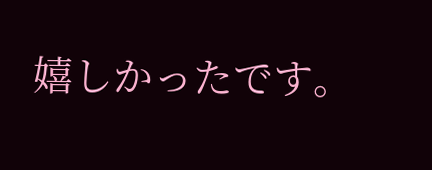嬉しかったです。